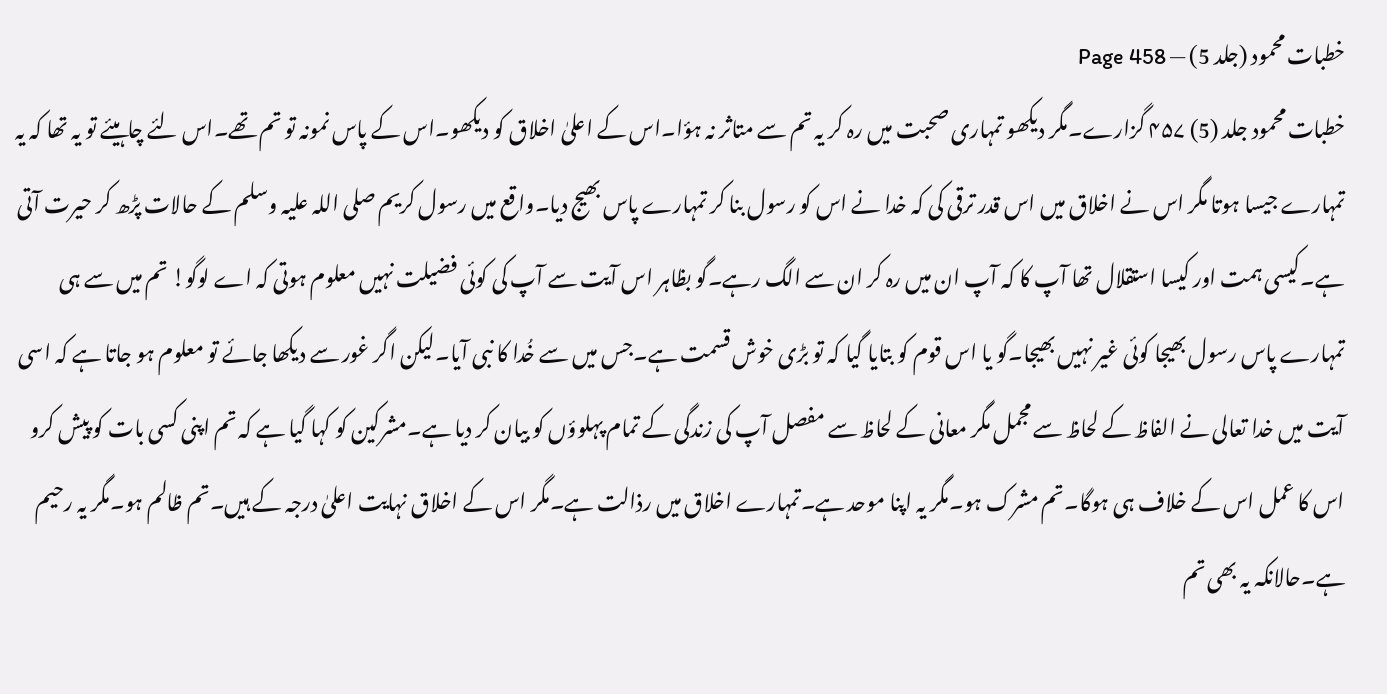خطبات محمود (جلد 5) — Page 458
خطبات محمود جلد (5) ۴۵۷ گزارے۔مگر دیکھو تمہاری صحبت میں رہ کر یہ تم سے متاثر نہ ہؤا۔اس کے اعلیٰ اخلاق کو دیکھو۔اس کے پاس نمونہ تو تم تھے۔اس لئے چاہیئے تو یہ تھا کہ یہ تمہارے جیسا ہوتا مگر اس نے اخلاق میں اس قدر ترقی کی کہ خدا نے اس کو رسول بنا کر تمہارے پاس بھیج دیا۔واقع میں رسول کریم صلی اللہ علیہ وسلم کے حالات پڑھ کر حیرت آتی ہے۔کیسی ہمت اور کیسا استقلال تھا آپ کا کہ آپ ان میں رہ کر ان سے الگ رہے۔گو بظاہر اس آیت سے آپ کی کوئی فضیلت نہیں معلوم ہوتی کہ اے لوگو! تم میں سے ہی تمہارے پاس رسول بھیجا کوئی غیر نہیں بھیجا۔گو یا اس قوم کو بتایا گیا کہ تو بڑی خوش قسمت ہے۔جس میں سے خُدا کا نبی آیا۔لیکن اگر غور سے دیکھا جائے تو معلوم ہو جاتا ہے کہ اسی آیت میں خدا تعالی نے الفاظ کے لحاظ سے مجمل مگر معانی کے لحاظ سے مفصل آپ کی زندگی کے تمام پہلوؤں کو بیان کر دیا ہے۔مشرکین کو کہا گیا ہے کہ تم اپنی کسی بات کو پیش کرو اس کا عمل اس کے خلاف ہی ہوگا۔تم مشرک ہو۔مگر یہ اپنا موحد ہے۔تمہارے اخلاق میں رذالت ہے۔مگر اس کے اخلاق نہایت اعلیٰ درجہ کے ہیں۔تم ظالم ہو۔مگر یہ رحیم ہے۔حالانکہ یہ بھی تم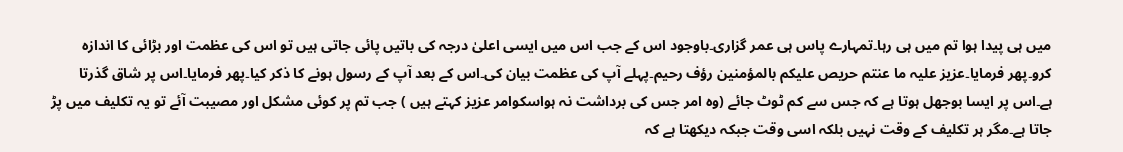میں ہی پیدا ہوا تم میں ہی رہا۔تمہارے پاس ہی عمر گزاری۔باوجود اس کے جب اس میں ایسی اعلیٰ درجہ کی باتیں پائی جاتی ہیں تو اس کی عظمت اور بڑائی کا اندازہ کرو۔پھر فرمایا۔عزیز علیہ ما عنتم حريص عليكم بالمؤمنین رؤف رحیم۔پہلے آپ کی عظمت بیان کی۔اس کے بعد آپ کے رسول ہونے کا ذکر کیا۔پھر فرمایا۔اس پر شاق گذرتا ہے۔اس پر ایسا بوجھل ہوتا ہے کہ جس سے کم ٹوٹ جائے (وہ امر جس کی برداشت نہ ہواسکوامر عزیز کہتے ہیں ) جب تم پر کوئی مشکل اور مصیبت آئے تو یہ تکلیف میں پڑ جاتا ہے۔مگر ہر تکلیف کے وقت نہیں بلکہ اسی وقت جبکہ دیکھتا ہے کہ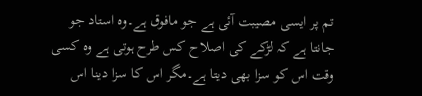تم پر ایسی مصیبت آئی ہے جو مافوق ہے۔وہ استاد جو جانتا ہے کہ لڑکے کی اصلاح کس طرح ہوتی ہے وہ کسی وقت اس کو سزا بھی دیتا ہے۔مگر اس کا سزا دینا اس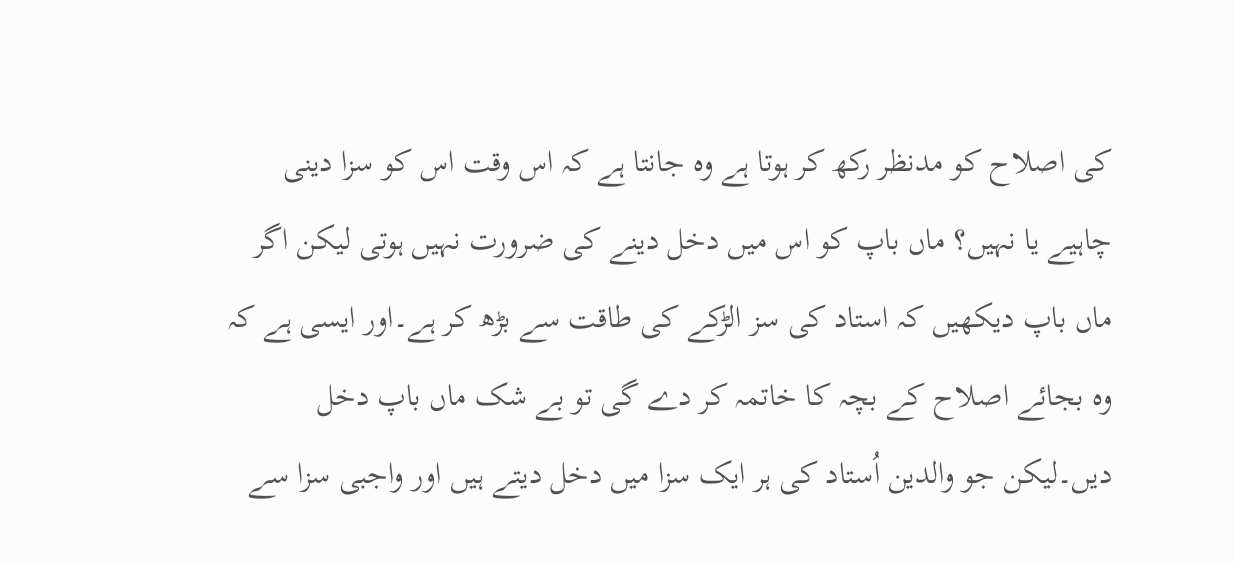کی اصلاح کو مدنظر رکھ کر ہوتا ہے وہ جانتا ہے کہ اس وقت اس کو سزا دینی چاہیے یا نہیں؟ ماں باپ کو اس میں دخل دینے کی ضرورت نہیں ہوتی لیکن اگر ماں باپ دیکھیں کہ استاد کی سز الڑکے کی طاقت سے بڑھ کر ہے۔اور ایسی ہے کہ وہ بجائے اصلاح کے بچہ کا خاتمہ کر دے گی تو بے شک ماں باپ دخل دیں۔لیکن جو والدین اُستاد کی ہر ایک سزا میں دخل دیتے ہیں اور واجبی سزا سے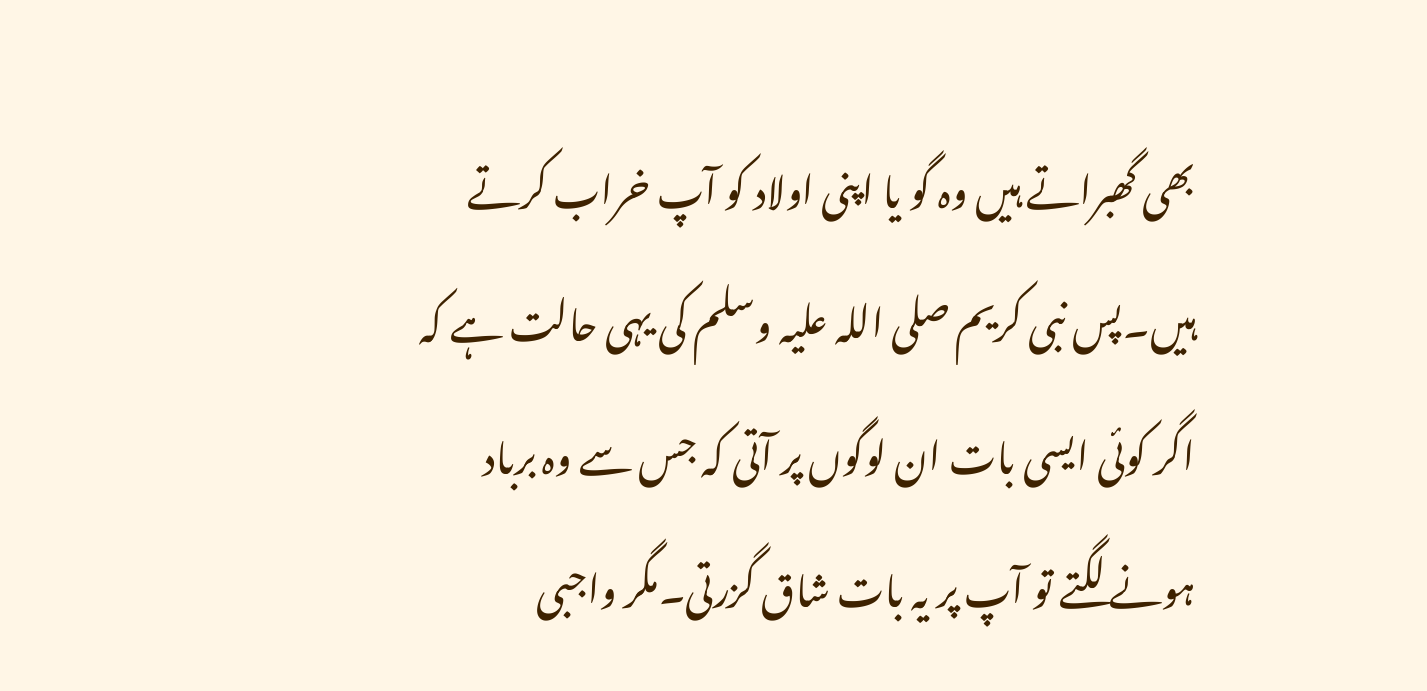بھی گھبراتے ہیں وہ گو یا اپنی اولاد کو آپ خراب کرتے ہیں۔پس نبی کریم صلی اللہ علیہ وسلم کی یہی حالت ہے کہ اگر کوئی ایسی بات ان لوگوں پر آتی کہ جس سے وہ برباد ہونے لگتے تو آپ پر یہ بات شاق گزرتی۔مگر واجبی